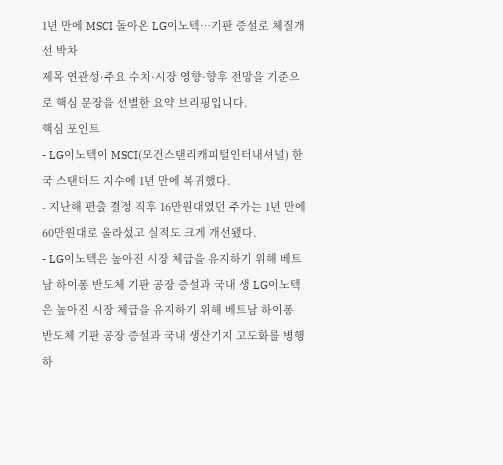1년 만에 MSCI 돌아온 LG이노텍…기판 증설로 체질개선 박차
제목 연관성·주요 수치·시장 영향·향후 전망을 기준으로 핵심 문장을 선별한 요약 브리핑입니다.
핵심 포인트
- LG이노텍이 MSCI(모건스탠리캐피털인터내셔널) 한국 스탠더드 지수에 1년 만에 복귀했다.
- 지난해 편출 결정 직후 16만원대였던 주가는 1년 만에 60만원대로 올라섰고 실적도 크게 개선됐다.
- LG이노텍은 높아진 시장 체급을 유지하기 위해 베트남 하이퐁 반도체 기판 공장 증설과 국내 생 LG이노텍은 높아진 시장 체급을 유지하기 위해 베트남 하이퐁 반도체 기판 공장 증설과 국내 생산기지 고도화를 병행하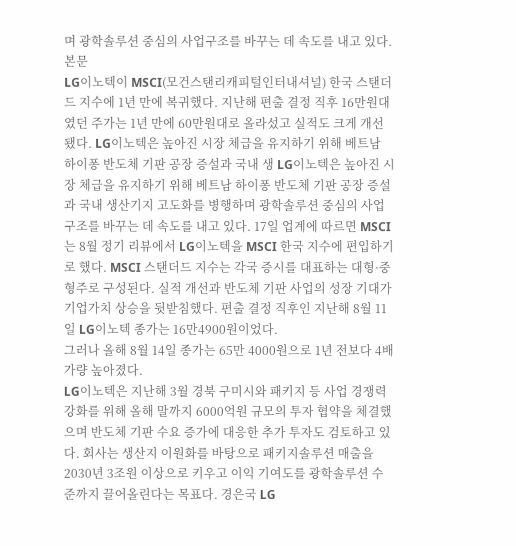며 광학솔루션 중심의 사업구조를 바꾸는 데 속도를 내고 있다.
본문
LG이노텍이 MSCI(모건스탠리캐피털인터내셔널) 한국 스탠더드 지수에 1년 만에 복귀했다. 지난해 편출 결정 직후 16만원대였던 주가는 1년 만에 60만원대로 올라섰고 실적도 크게 개선됐다. LG이노텍은 높아진 시장 체급을 유지하기 위해 베트남 하이퐁 반도체 기판 공장 증설과 국내 생 LG이노텍은 높아진 시장 체급을 유지하기 위해 베트남 하이퐁 반도체 기판 공장 증설과 국내 생산기지 고도화를 병행하며 광학솔루션 중심의 사업구조를 바꾸는 데 속도를 내고 있다. 17일 업계에 따르면 MSCI는 8월 정기 리뷰에서 LG이노텍을 MSCI 한국 지수에 편입하기로 했다. MSCI 스탠더드 지수는 각국 증시를 대표하는 대형·중형주로 구성된다. 실적 개선과 반도체 기판 사업의 성장 기대가 기업가치 상승을 뒷받침했다. 편출 결정 직후인 지난해 8월 11일 LG이노텍 종가는 16만4900원이었다.
그러나 올해 8월 14일 종가는 65만 4000원으로 1년 전보다 4배 가량 높아졌다.
LG이노텍은 지난해 3월 경북 구미시와 패키지 등 사업 경쟁력 강화를 위해 올해 말까지 6000억원 규모의 투자 협약을 체결했으며 반도체 기판 수요 증가에 대응한 추가 투자도 검토하고 있다. 회사는 생산지 이원화를 바탕으로 패키지솔루션 매출을 2030년 3조원 이상으로 키우고 이익 기여도를 광학솔루션 수준까지 끌어올린다는 목표다. 경은국 LG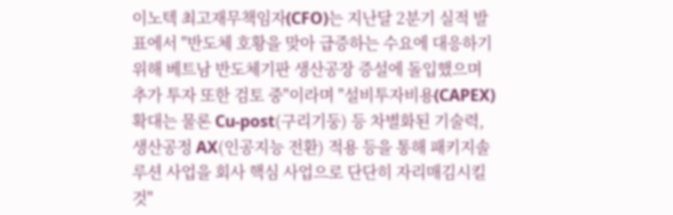이노텍 최고재무책임자(CFO)는 지난달 2분기 실적 발표에서 "반도체 호황을 맞아 급증하는 수요에 대응하기 위해 베트남 반도체기판 생산공장 증설에 돌입했으며 추가 투자 또한 검토 중"이라며 "설비투자비용(CAPEX) 확대는 물론 Cu-post(구리기둥) 등 차별화된 기술력, 생산공정 AX(인공지능 전환) 적용 등을 통해 패키지솔루션 사업을 회사 핵심 사업으로 단단히 자리매김시킬 것"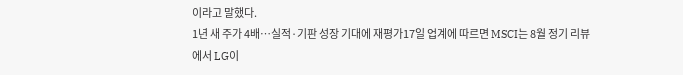이라고 말했다.
1년 새 주가 4배…실적·기판 성장 기대에 재평가17일 업계에 따르면 MSCI는 8월 정기 리뷰에서 LG이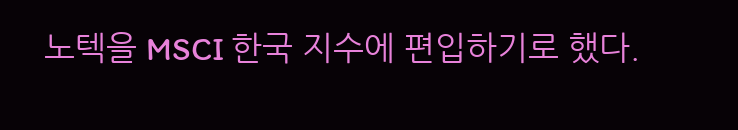노텍을 MSCI 한국 지수에 편입하기로 했다.